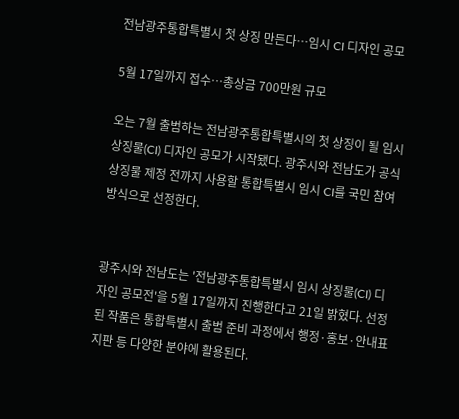전남광주통합특별시 첫 상징 만든다…임시 CI 디자인 공모

5월 17일까지 접수…총상금 700만원 규모

오는 7월 출범하는 전남광주통합특별시의 첫 상징이 될 임시 상징물(CI) 디자인 공모가 시작됐다. 광주시와 전남도가 공식 상징물 제정 전까지 사용할 통합특별시 임시 CI를 국민 참여 방식으로 선정한다.


광주시와 전남도는 '전남광주통합특별시 임시 상징물(CI) 디자인 공모전'을 5월 17일까지 진행한다고 21일 밝혔다. 선정된 작품은 통합특별시 출범 준비 과정에서 행정·홍보·안내표지판 등 다양한 분야에 활용된다.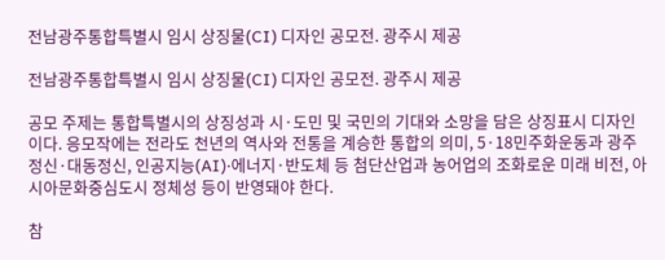전남광주통합특별시 임시 상징물(CI) 디자인 공모전. 광주시 제공

전남광주통합특별시 임시 상징물(CI) 디자인 공모전. 광주시 제공

공모 주제는 통합특별시의 상징성과 시·도민 및 국민의 기대와 소망을 담은 상징표시 디자인이다. 응모작에는 전라도 천년의 역사와 전통을 계승한 통합의 의미, 5·18민주화운동과 광주정신·대동정신, 인공지능(AI)·에너지·반도체 등 첨단산업과 농어업의 조화로운 미래 비전, 아시아문화중심도시 정체성 등이 반영돼야 한다.

참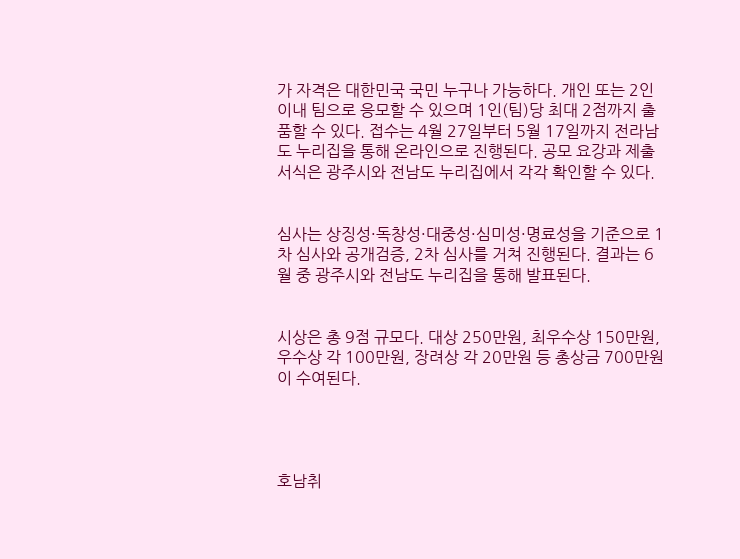가 자격은 대한민국 국민 누구나 가능하다. 개인 또는 2인 이내 팀으로 응모할 수 있으며 1인(팀)당 최대 2점까지 출품할 수 있다. 접수는 4월 27일부터 5월 17일까지 전라남도 누리집을 통해 온라인으로 진행된다. 공모 요강과 제출 서식은 광주시와 전남도 누리집에서 각각 확인할 수 있다.


심사는 상징성·독창성·대중성·심미성·명료성을 기준으로 1차 심사와 공개검증, 2차 심사를 거쳐 진행된다. 결과는 6월 중 광주시와 전남도 누리집을 통해 발표된다.


시상은 총 9점 규모다. 대상 250만원, 최우수상 150만원, 우수상 각 100만원, 장려상 각 20만원 등 총상금 700만원이 수여된다.




호남취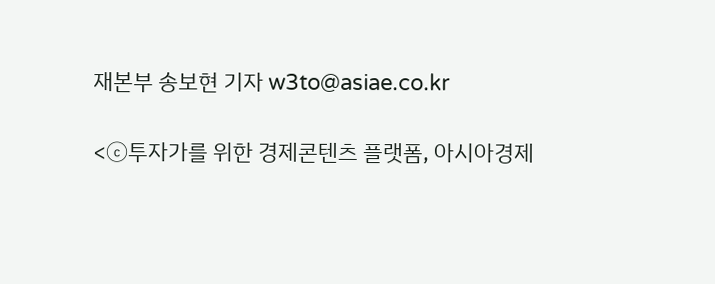재본부 송보현 기자 w3to@asiae.co.kr

<ⓒ투자가를 위한 경제콘텐츠 플랫폼, 아시아경제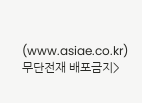(www.asiae.co.kr) 무단전재 배포금지>